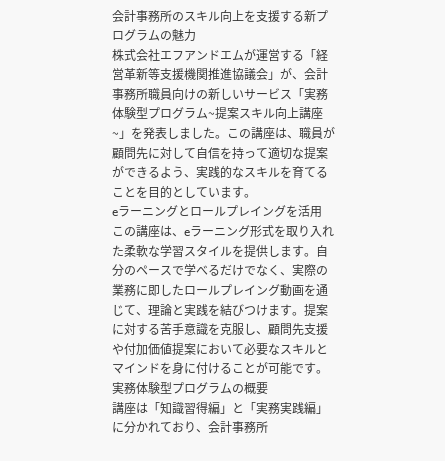会計事務所のスキル向上を支援する新プログラムの魅力
株式会社エフアンドエムが運営する「経営革新等支援機関推進協議会」が、会計事務所職員向けの新しいサービス「実務体験型プログラム~提案スキル向上講座~」を発表しました。この講座は、職員が顧問先に対して自信を持って適切な提案ができるよう、実践的なスキルを育てることを目的としています。
eラーニングとロールプレイングを活用
この講座は、eラーニング形式を取り入れた柔軟な学習スタイルを提供します。自分のペースで学べるだけでなく、実際の業務に即したロールプレイング動画を通じて、理論と実践を結びつけます。提案に対する苦手意識を克服し、顧問先支援や付加価値提案において必要なスキルとマインドを身に付けることが可能です。
実務体験型プログラムの概要
講座は「知識習得編」と「実務実践編」に分かれており、会計事務所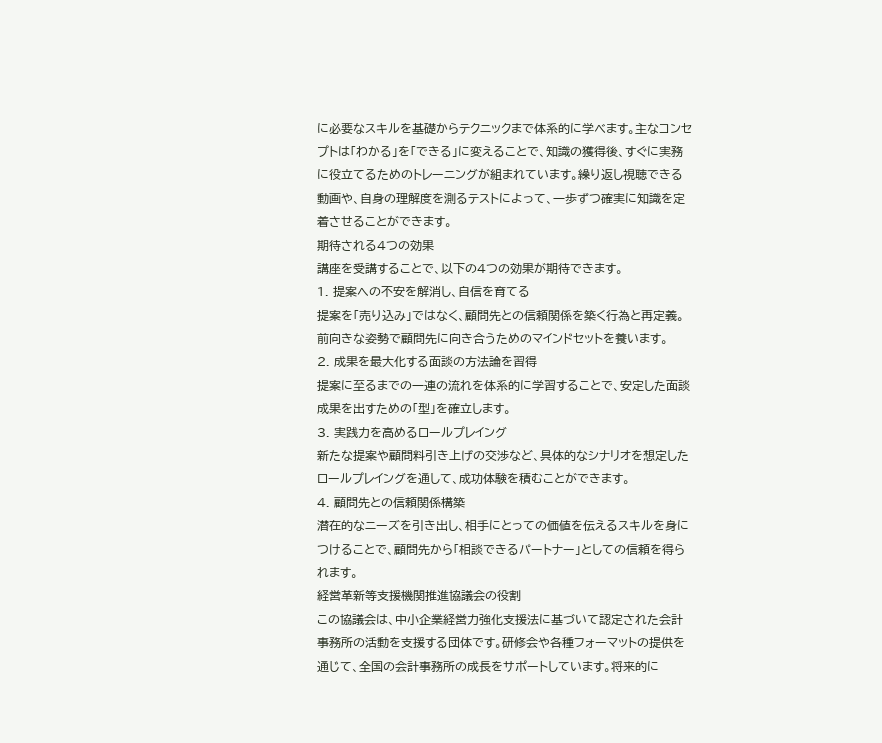に必要なスキルを基礎からテクニックまで体系的に学べます。主なコンセプトは「わかる」を「できる」に変えることで、知識の獲得後、すぐに実務に役立てるためのトレーニングが組まれています。繰り返し視聴できる動画や、自身の理解度を測るテストによって、一歩ずつ確実に知識を定着させることができます。
期待される4つの効果
講座を受講することで、以下の4つの効果が期待できます。
1. 提案への不安を解消し、自信を育てる
提案を「売り込み」ではなく、顧問先との信頼関係を築く行為と再定義。前向きな姿勢で顧問先に向き合うためのマインドセットを養います。
2. 成果を最大化する面談の方法論を習得
提案に至るまでの一連の流れを体系的に学習することで、安定した面談成果を出すための「型」を確立します。
3. 実践力を高めるロールプレイング
新たな提案や顧問料引き上げの交渉など、具体的なシナリオを想定したロールプレイングを通して、成功体験を積むことができます。
4. 顧問先との信頼関係構築
潜在的なニーズを引き出し、相手にとっての価値を伝えるスキルを身につけることで、顧問先から「相談できるパートナー」としての信頼を得られます。
経営革新等支援機関推進協議会の役割
この協議会は、中小企業経営力強化支援法に基づいて認定された会計事務所の活動を支援する団体です。研修会や各種フォーマットの提供を通じて、全国の会計事務所の成長をサポートしています。将来的に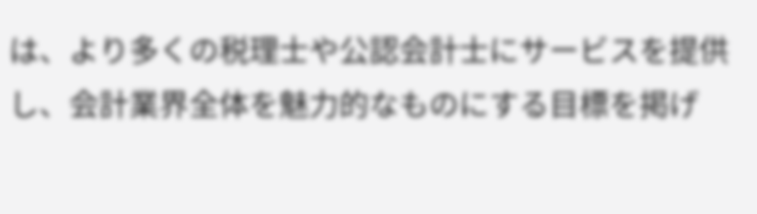は、より多くの税理士や公認会計士にサービスを提供し、会計業界全体を魅力的なものにする目標を掲げ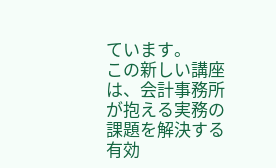ています。
この新しい講座は、会計事務所が抱える実務の課題を解決する有効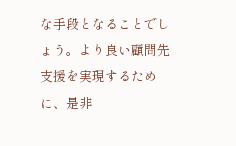な手段となることでしょう。より良い顧問先支援を実現するために、是非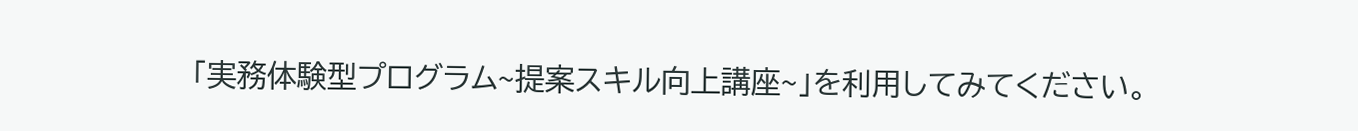「実務体験型プログラム~提案スキル向上講座~」を利用してみてください。